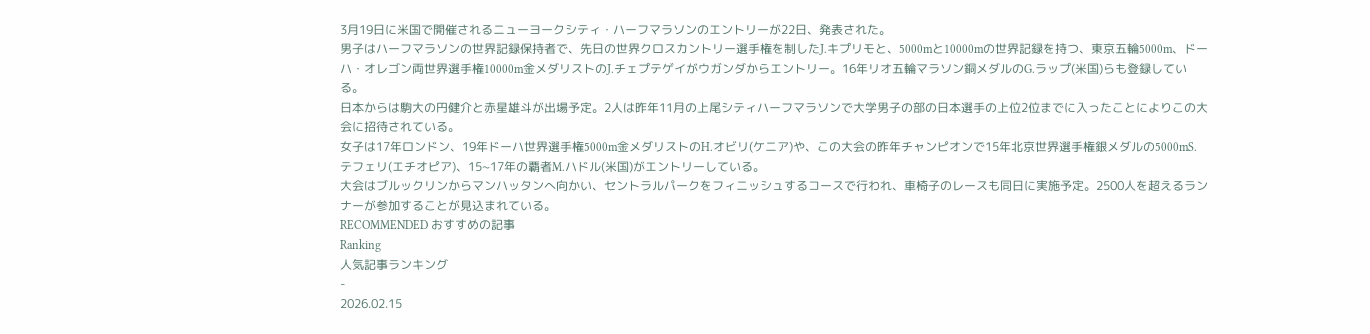3月19日に米国で開催されるニューヨークシティ・ハーフマラソンのエントリーが22日、発表された。
男子はハーフマラソンの世界記録保持者で、先日の世界クロスカントリー選手権を制したJ.キプリモと、5000mと10000mの世界記録を持つ、東京五輪5000m、ドーハ・オレゴン両世界選手権10000m金メダリストのJ.チェプテゲイがウガンダからエントリー。16年リオ五輪マラソン銅メダルのG.ラップ(米国)らも登録している。
日本からは駒大の円健介と赤星雄斗が出場予定。2人は昨年11月の上尾シティハーフマラソンで大学男子の部の日本選手の上位2位までに入ったことによりこの大会に招待されている。
女子は17年ロンドン、19年ドーハ世界選手権5000m金メダリストのH.オビリ(ケニア)や、この大会の昨年チャンピオンで15年北京世界選手権銀メダルの5000mS.テフェリ(エチオピア)、15~17年の覇者M.ハドル(米国)がエントリーしている。
大会はブルックリンからマンハッタンへ向かい、セントラルパークをフィニッシュするコースで行われ、車椅子のレースも同日に実施予定。2500人を超えるランナーが参加することが見込まれている。
RECOMMENDED おすすめの記事
Ranking
人気記事ランキング
-
2026.02.15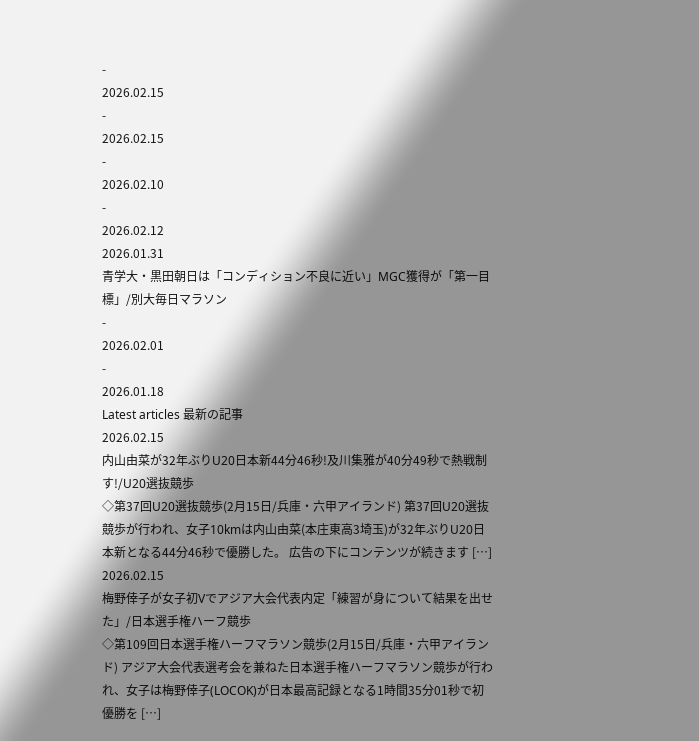-
2026.02.15
-
2026.02.15
-
2026.02.10
-
2026.02.12
2026.01.31
青学大・黒田朝日は「コンディション不良に近い」MGC獲得が「第一目標」/別大毎日マラソン
-
2026.02.01
-
2026.01.18
Latest articles 最新の記事
2026.02.15
内山由菜が32年ぶりU20日本新44分46秒!及川集雅が40分49秒で熱戦制す!/U20選抜競歩
◇第37回U20選抜競歩(2月15日/兵庫・六甲アイランド) 第37回U20選抜競歩が行われ、女子10kmは内山由菜(本庄東高3埼玉)が32年ぶりU20日本新となる44分46秒で優勝した。 広告の下にコンテンツが続きます […]
2026.02.15
梅野倖子が女子初Vでアジア大会代表内定「練習が身について結果を出せた」/日本選手権ハーフ競歩
◇第109回日本選手権ハーフマラソン競歩(2月15日/兵庫・六甲アイランド) アジア大会代表選考会を兼ねた日本選手権ハーフマラソン競歩が行われ、女子は梅野倖子(LOCOK)が日本最高記録となる1時間35分01秒で初優勝を […]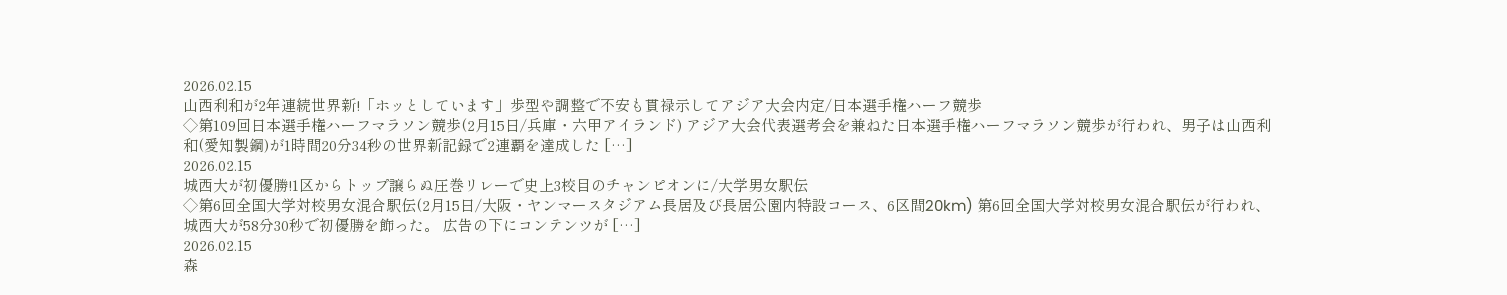2026.02.15
山西利和が2年連続世界新!「ホッとしています」歩型や調整で不安も貫禄示してアジア大会内定/日本選手権ハーフ競歩
◇第109回日本選手権ハーフマラソン競歩(2月15日/兵庫・六甲アイランド) アジア大会代表選考会を兼ねた日本選手権ハーフマラソン競歩が行われ、男子は山西利和(愛知製鋼)が1時間20分34秒の世界新記録で2連覇を達成した […]
2026.02.15
城西大が初優勝!1区からトップ譲らぬ圧巻リレーで史上3校目のチャンピオンに/大学男女駅伝
◇第6回全国大学対校男女混合駅伝(2月15日/大阪・ヤンマースタジアム長居及び長居公園内特設コース、6区間20km) 第6回全国大学対校男女混合駅伝が行われ、城西大が58分30秒で初優勝を飾った。 広告の下にコンテンツが […]
2026.02.15
森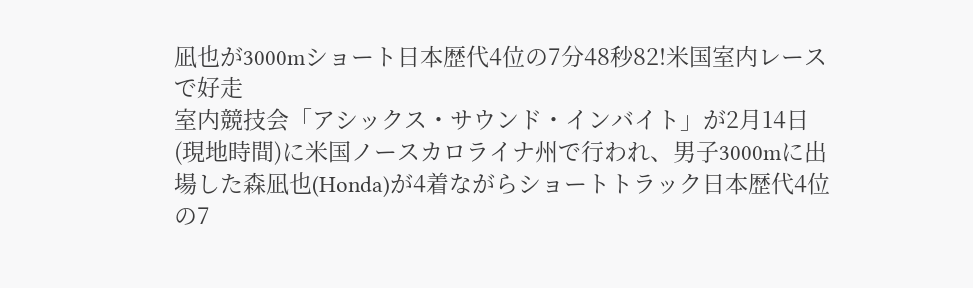凪也が3000mショート日本歴代4位の7分48秒82!米国室内レースで好走
室内競技会「アシックス・サウンド・インバイト」が2月14日(現地時間)に米国ノースカロライナ州で行われ、男子3000mに出場した森凪也(Honda)が4着ながらショートトラック日本歴代4位の7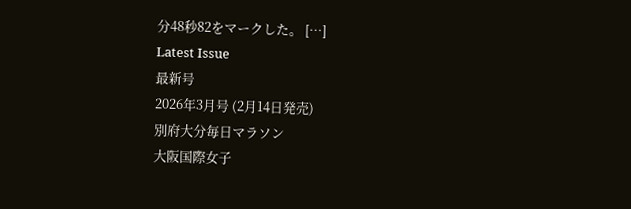分48秒82をマークした。 […]
Latest Issue
最新号
2026年3月号 (2月14日発売)
別府大分毎日マラソン
大阪国際女子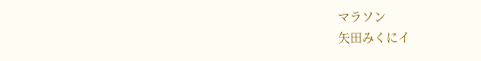マラソン
矢田みくにイ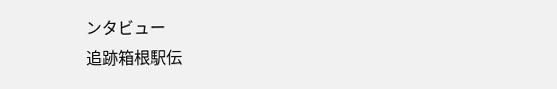ンタビュー
追跡箱根駅伝